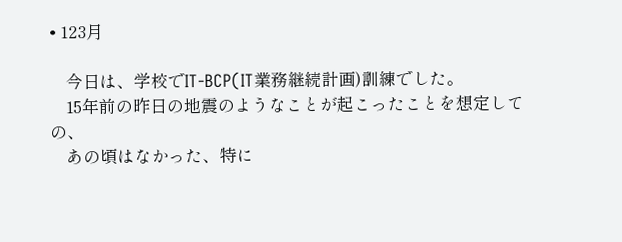• 123月

    今日は、学校でIT-BCP(IT業務継続計画)訓練でした。
    15年前の昨日の地震のようなことが起こったことを想定しての、
    あの頃はなかった、特に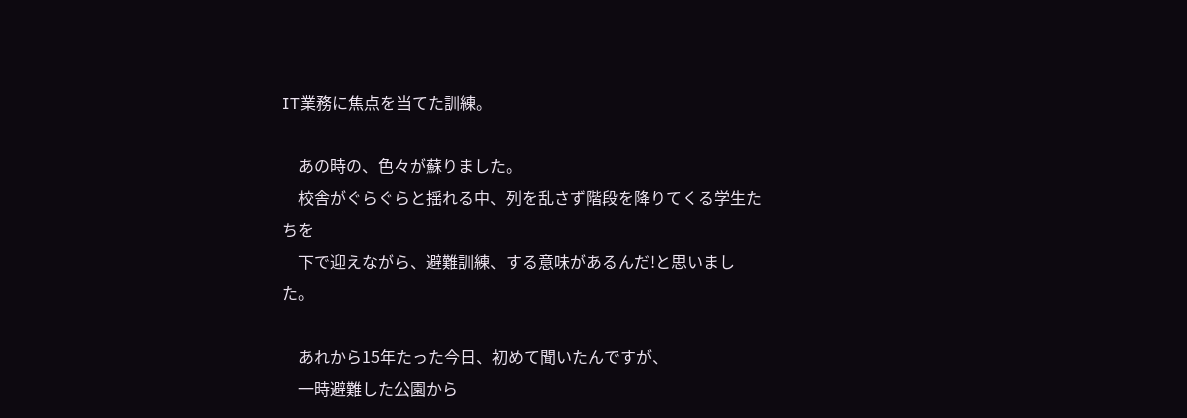IT業務に焦点を当てた訓練。

    あの時の、色々が蘇りました。
    校舎がぐらぐらと揺れる中、列を乱さず階段を降りてくる学生たちを
    下で迎えながら、避難訓練、する意味があるんだ!と思いました。

    あれから15年たった今日、初めて聞いたんですが、
    一時避難した公園から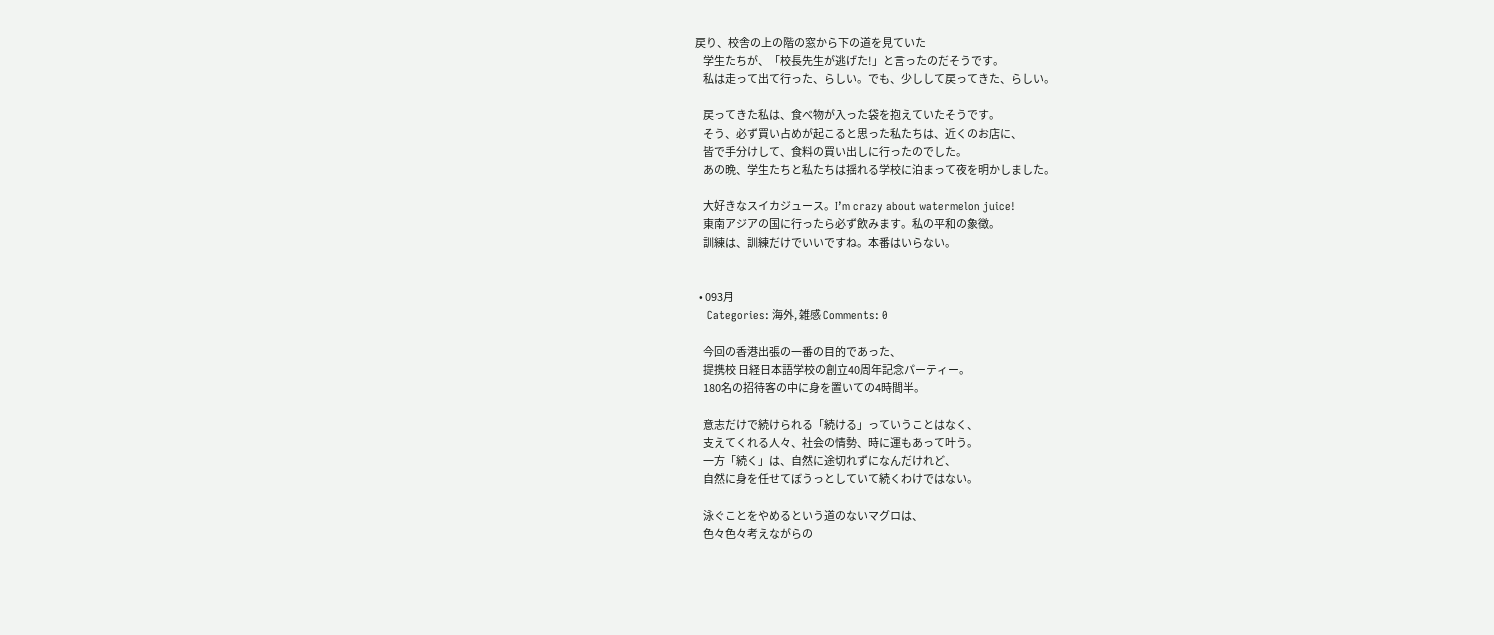戻り、校舎の上の階の窓から下の道を見ていた
    学生たちが、「校長先生が逃げた!」と言ったのだそうです。
    私は走って出て行った、らしい。でも、少しして戻ってきた、らしい。

    戻ってきた私は、食べ物が入った袋を抱えていたそうです。
    そう、必ず買い占めが起こると思った私たちは、近くのお店に、
    皆で手分けして、食料の買い出しに行ったのでした。
    あの晩、学生たちと私たちは揺れる学校に泊まって夜を明かしました。

    大好きなスイカジュース。I’m crazy about watermelon juice!
    東南アジアの国に行ったら必ず飲みます。私の平和の象徴。
    訓練は、訓練だけでいいですね。本番はいらない。


  • 093月
    Categories: 海外, 雑感 Comments: 0

    今回の香港出張の一番の目的であった、
    提携校 日経日本語学校の創立40周年記念パーティー。
    180名の招待客の中に身を置いての4時間半。

    意志だけで続けられる「続ける」っていうことはなく、
    支えてくれる人々、社会の情勢、時に運もあって叶う。
    一方「続く」は、自然に途切れずになんだけれど、
    自然に身を任せてぼうっとしていて続くわけではない。

    泳ぐことをやめるという道のないマグロは、
    色々色々考えながらの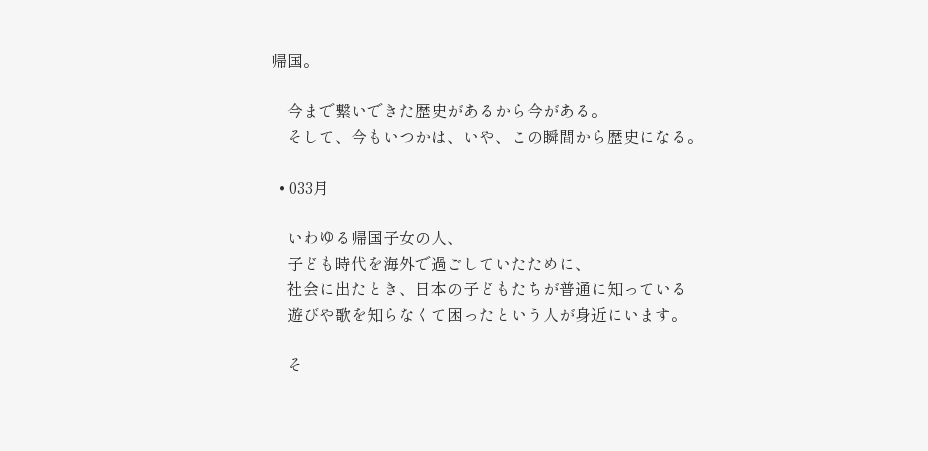帰国。

    今まで繋いできた歴史があるから今がある。
    そして、今もいつかは、いや、この瞬間から歴史になる。

  • 033月

    いわゆる帰国子女の人、
    子ども時代を海外で過ごしていたために、
    社会に出たとき、日本の子どもたちが普通に知っている
    遊びや歌を知らなくて困ったという人が身近にいます。

    そ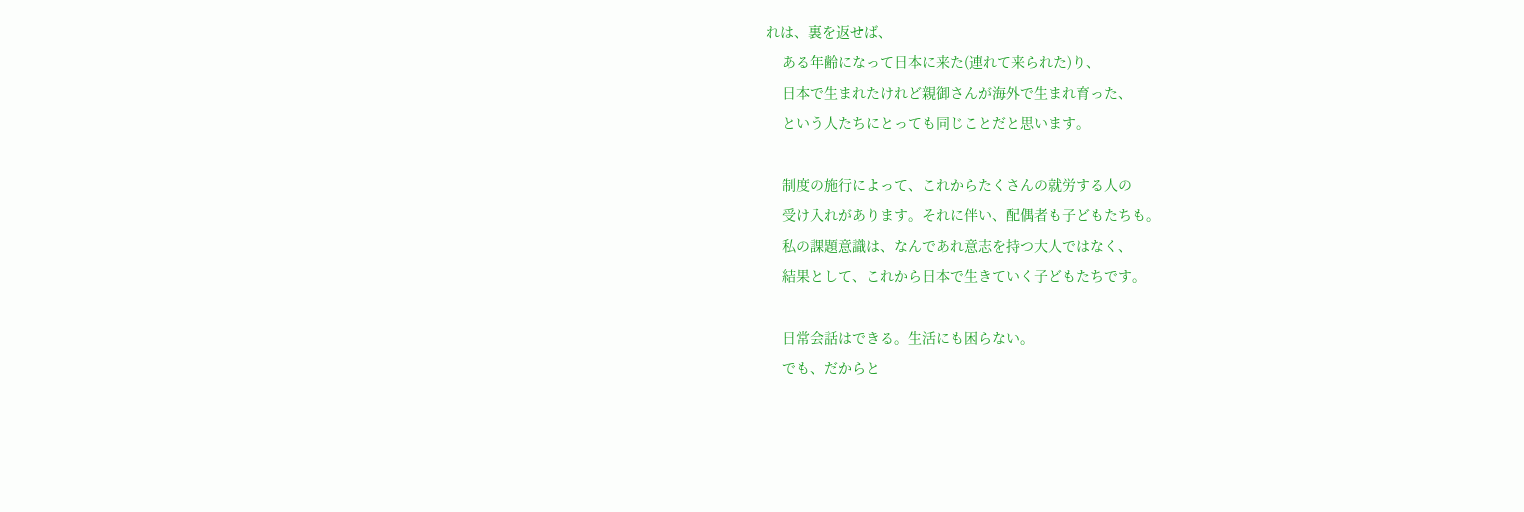れは、裏を返せば、
    ある年齢になって日本に来た(連れて来られた)り、
    日本で生まれたけれど親御さんが海外で生まれ育った、
    という人たちにとっても同じことだと思います。

    制度の施行によって、これからたくさんの就労する人の
    受け入れがあります。それに伴い、配偶者も子どもたちも。
    私の課題意識は、なんであれ意志を持つ大人ではなく、
    結果として、これから日本で生きていく子どもたちです。

    日常会話はできる。生活にも困らない。
    でも、だからと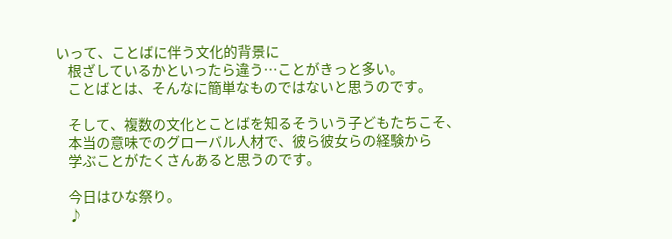いって、ことばに伴う文化的背景に
    根ざしているかといったら違う…ことがきっと多い。
    ことばとは、そんなに簡単なものではないと思うのです。

    そして、複数の文化とことばを知るそういう子どもたちこそ、
    本当の意味でのグローバル人材で、彼ら彼女らの経験から
    学ぶことがたくさんあると思うのです。

    今日はひな祭り。
    ♪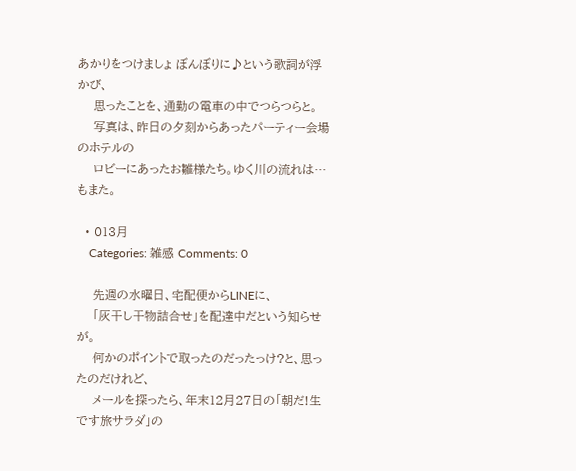あかりをつけましょ ぼんぼりに♪という歌詞が浮かび、
    思ったことを、通勤の電車の中でつらつらと。
    写真は、昨日の夕刻からあったパーティー会場のホテルの
    ロビーにあったお雛様たち。ゆく川の流れは…もまた。

  • 013月
    Categories: 雑感 Comments: 0

    先週の水曜日、宅配便からLINEに、
    「灰干し干物詰合せ」を配達中だという知らせが。
    何かのポイントで取ったのだったっけ?と、思ったのだけれど、
    メールを探ったら、年末12月27日の「朝だ!生です旅サラダ」の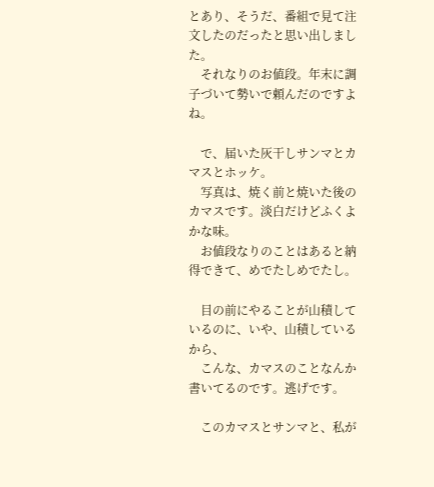とあり、そうだ、番組で見て注文したのだったと思い出しました。
    それなりのお値段。年末に調子づいて勢いで頼んだのですよね。

    で、届いた灰干しサンマとカマスとホッケ。
    写真は、焼く前と焼いた後のカマスです。淡白だけどふくよかな味。
    お値段なりのことはあると納得できて、めでたしめでたし。

    目の前にやることが山積しているのに、いや、山積しているから、
    こんな、カマスのことなんか書いてるのです。逃げです。

    このカマスとサンマと、私が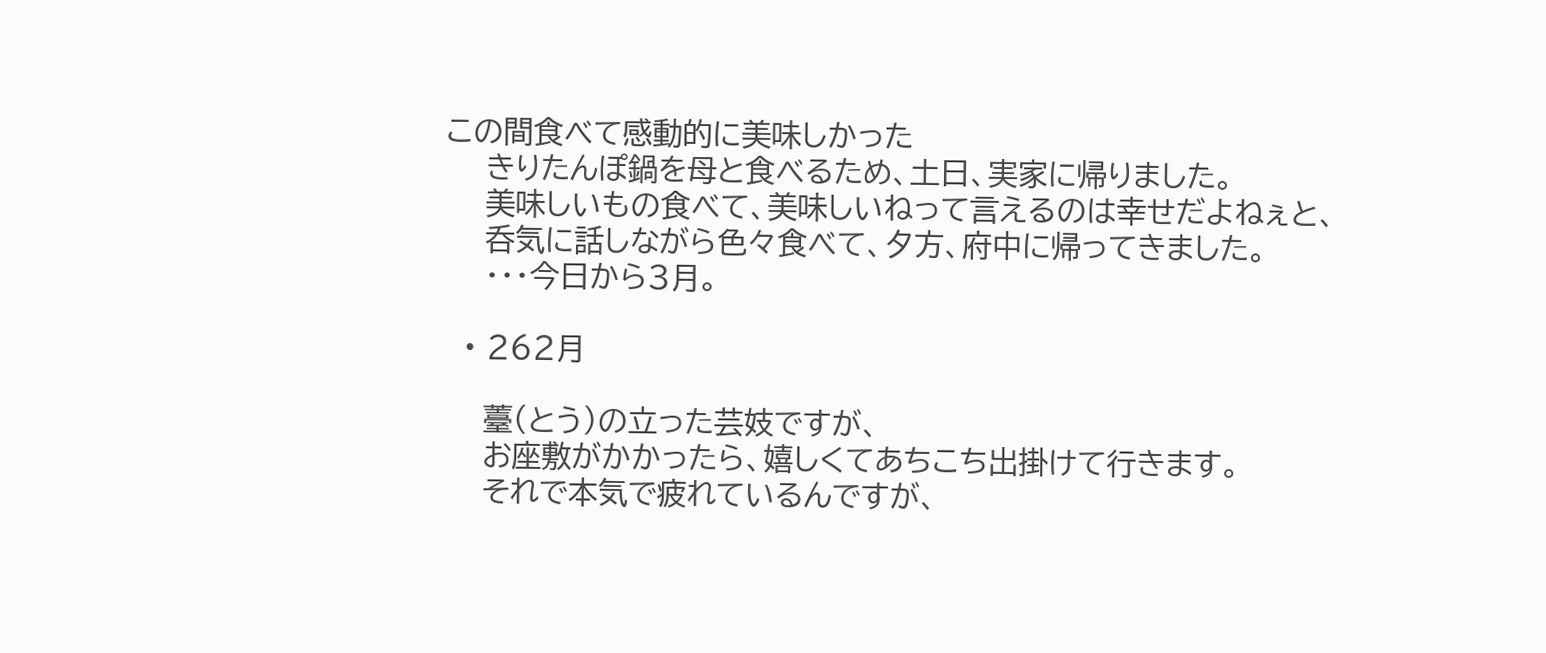この間食べて感動的に美味しかった
    きりたんぽ鍋を母と食べるため、土日、実家に帰りました。
    美味しいもの食べて、美味しいねって言えるのは幸せだよねぇと、
    呑気に話しながら色々食べて、夕方、府中に帰ってきました。
    ・・・今日から3月。

  • 262月

    薹(とう)の立った芸妓ですが、
    お座敷がかかったら、嬉しくてあちこち出掛けて行きます。
    それで本気で疲れているんですが、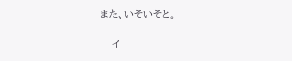また、いそいそと。

    イ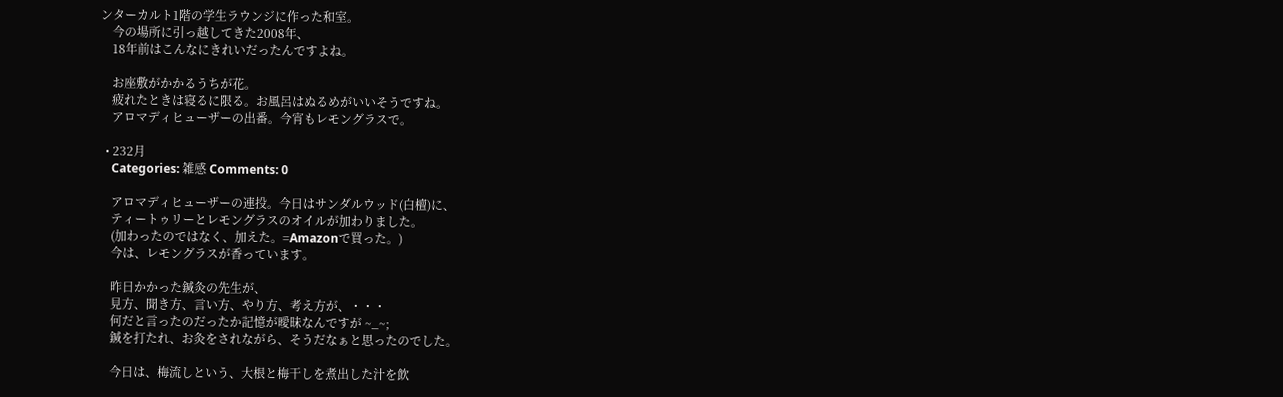ンターカルト1階の学生ラウンジに作った和室。
    今の場所に引っ越してきた2008年、
    18年前はこんなにきれいだったんですよね。

    お座敷がかかるうちが花。
    疲れたときは寝るに限る。お風呂はぬるめがいいそうですね。
    アロマディヒューザーの出番。今宵もレモングラスで。

  • 232月
    Categories: 雑感 Comments: 0

    アロマディヒューザーの連投。今日はサンダルウッド(白檀)に、
    ティートゥリーとレモングラスのオイルが加わりました。
    (加わったのではなく、加えた。=Amazonで買った。)
    今は、レモングラスが香っています。

    昨日かかった鍼灸の先生が、
    見方、聞き方、言い方、やり方、考え方が、・・・
    何だと言ったのだったか記憶が曖昧なんですが ~_~;
    鍼を打たれ、お灸をされながら、そうだなぁと思ったのでした。

    今日は、梅流しという、大根と梅干しを煮出した汁を飲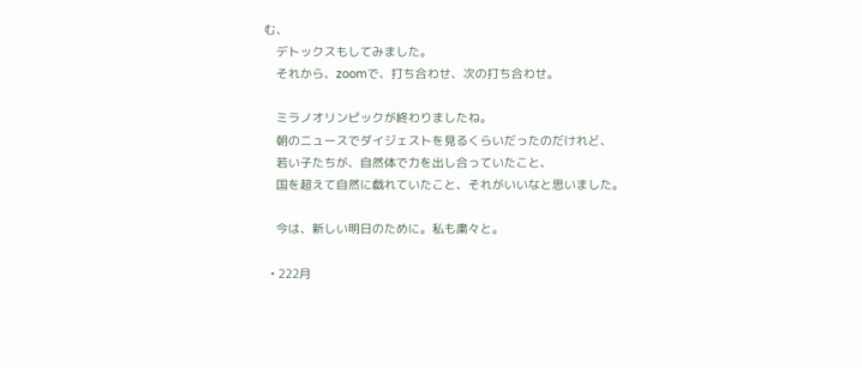む、
    デトックスもしてみました。
    それから、zoomで、打ち合わせ、次の打ち合わせ。

    ミラノオリンピックが終わりましたね。
    朝のニュースでダイジェストを見るくらいだったのだけれど、
    若い子たちが、自然体で力を出し合っていたこと、
    国を超えて自然に戯れていたこと、それがいいなと思いました。

    今は、新しい明日のために。私も粛々と。

  • 222月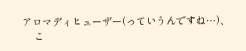アロマディヒューザー(っていうんですね…)、
    こ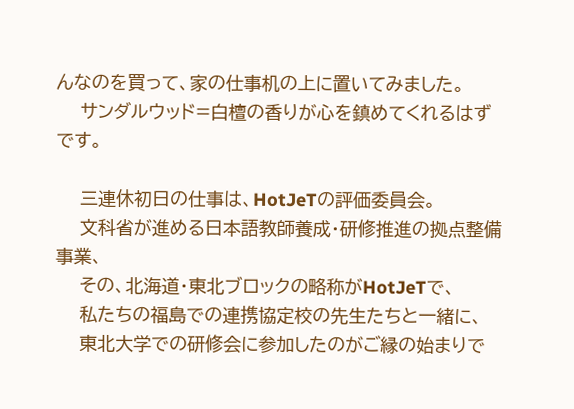んなのを買って、家の仕事机の上に置いてみました。
    サンダルウッド=白檀の香りが心を鎮めてくれるはずです。

    三連休初日の仕事は、HotJeTの評価委員会。
    文科省が進める日本語教師養成・研修推進の拠点整備事業、
    その、北海道・東北ブロックの略称がHotJeTで、
    私たちの福島での連携協定校の先生たちと一緒に、
    東北大学での研修会に参加したのがご縁の始まりで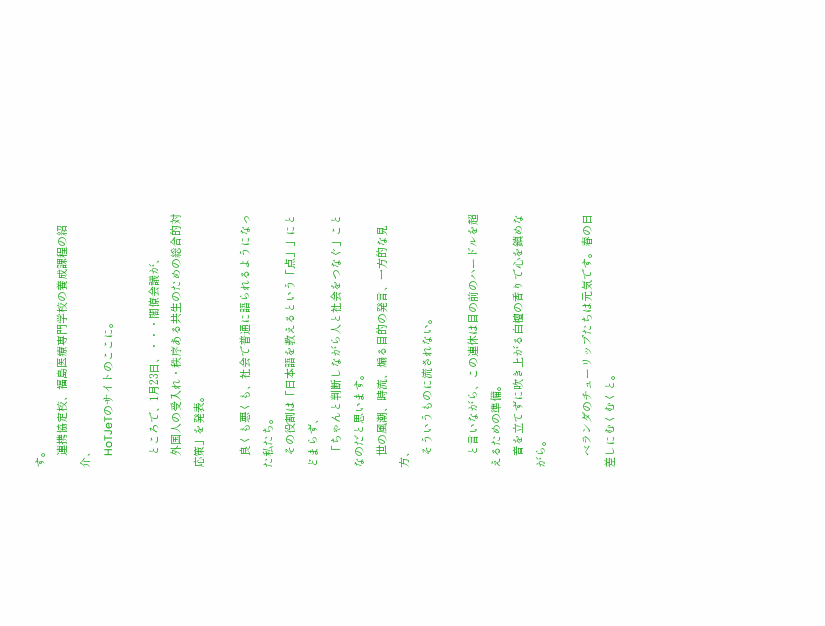す。
    連携協定校、福島医療専門学校の養成課程の紹介、
    HoTJeTのサイトのここに。

    ところで、1月23日、・・・閣僚会議が、
    外国人の受入れ・秩序ある共生のための総合的対応策」を発表。

    良くも悪くも、社会で普通に語られるようになった私たち。
    その役割は「日本語を教えるという「点」」にとどまらず、
    「ちゃんと判断しながら人と社会をつなぐ」ことなのだと思います。
    世の風潮、時流、煽る目的の発言、一方的な見方、
    そういうものに流されない。

    と言いながら、この連休は目の前のハードルを超えるための準備。
    音を立てずに吹き上がる白檀の香りで心を鎮めながら。

    ベランダのチューリップたちは元気です。春の日差しにむくむくと。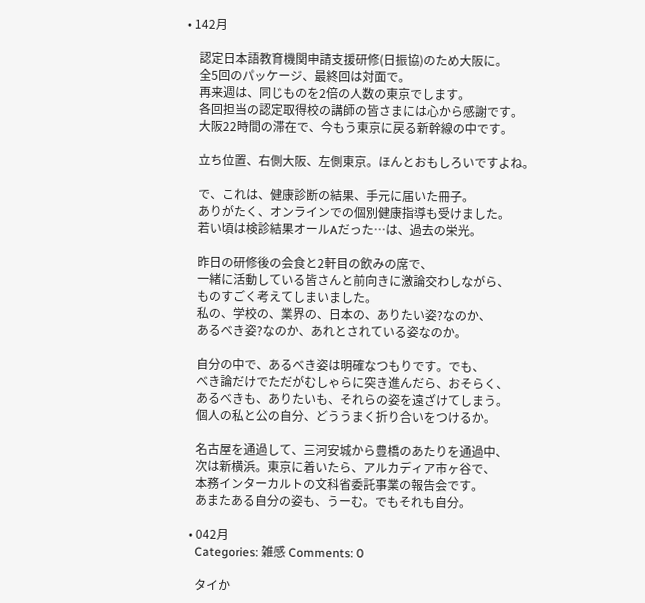• 142月

    認定日本語教育機関申請支援研修(日振協)のため大阪に。
    全5回のパッケージ、最終回は対面で。
    再来週は、同じものを2倍の人数の東京でします。
    各回担当の認定取得校の講師の皆さまには心から感謝です。
    大阪22時間の滞在で、今もう東京に戻る新幹線の中です。

    立ち位置、右側大阪、左側東京。ほんとおもしろいですよね。

    で、これは、健康診断の結果、手元に届いた冊子。
    ありがたく、オンラインでの個別健康指導も受けました。
    若い頃は検診結果オールAだった…は、過去の栄光。

    昨日の研修後の会食と2軒目の飲みの席で、
    一緒に活動している皆さんと前向きに激論交わしながら、
    ものすごく考えてしまいました。
    私の、学校の、業界の、日本の、ありたい姿?なのか、
    あるべき姿?なのか、あれとされている姿なのか。

    自分の中で、あるべき姿は明確なつもりです。でも、
    べき論だけでただがむしゃらに突き進んだら、おそらく、
    あるべきも、ありたいも、それらの姿を遠ざけてしまう。
    個人の私と公の自分、どううまく折り合いをつけるか。

    名古屋を通過して、三河安城から豊橋のあたりを通過中、
    次は新横浜。東京に着いたら、アルカディア市ヶ谷で、
    本務インターカルトの文科省委託事業の報告会です。
    あまたある自分の姿も、うーむ。でもそれも自分。

  • 042月
    Categories: 雑感 Comments: 0

    タイか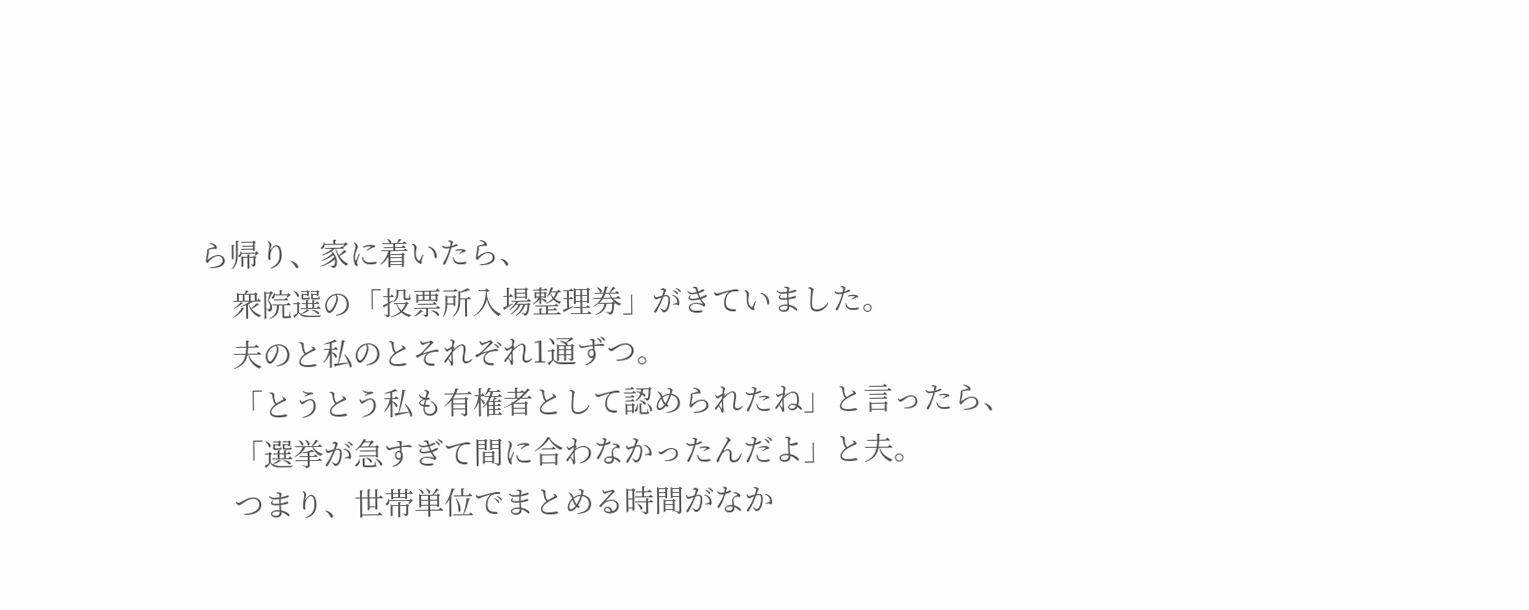ら帰り、家に着いたら、
    衆院選の「投票所入場整理券」がきていました。
    夫のと私のとそれぞれ1通ずつ。
    「とうとう私も有権者として認められたね」と言ったら、
    「選挙が急すぎて間に合わなかったんだよ」と夫。
    つまり、世帯単位でまとめる時間がなか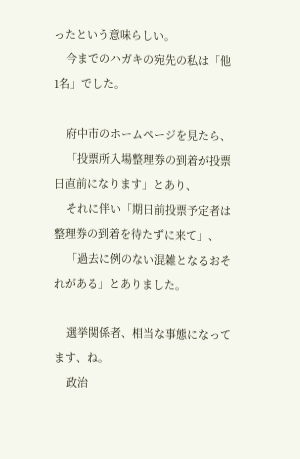ったという意味らしい。
    今までのハガキの宛先の私は「他1名」でした。

    府中市のホームページを見たら、
    「投票所入場整理券の到着が投票日直前になります」とあり、
    それに伴い「期日前投票予定者は整理券の到着を待たずに来て」、
    「過去に例のない混雑となるおそれがある」とありました。

    選挙関係者、相当な事態になってます、ね。
    政治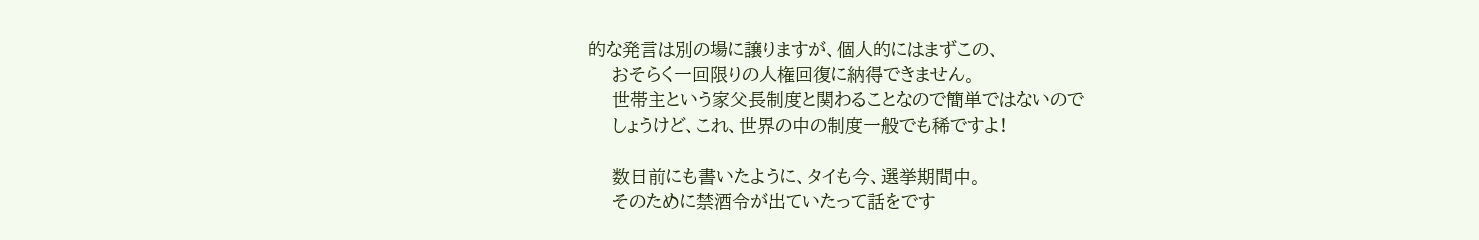的な発言は別の場に譲りますが、個人的にはまずこの、
    おそらく一回限りの人権回復に納得できません。
    世帯主という家父長制度と関わることなので簡単ではないので
    しょうけど、これ、世界の中の制度一般でも稀ですよ!

    数日前にも書いたように、タイも今、選挙期間中。
    そのために禁酒令が出ていたって話をです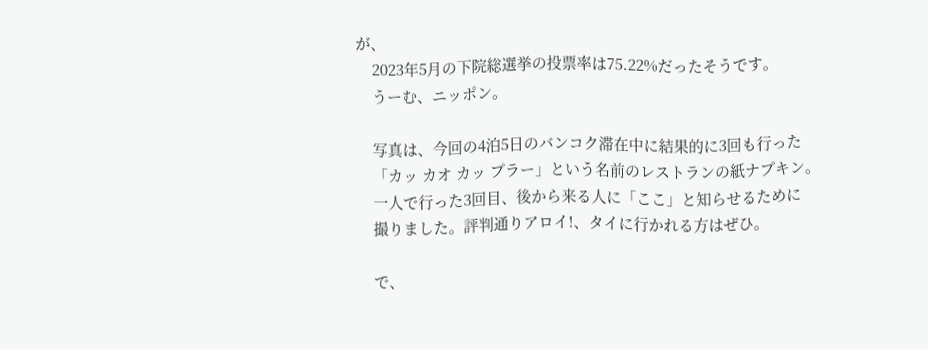が、
    2023年5月の下院総選挙の投票率は75.22%だったそうです。
    うーむ、ニッポン。

    写真は、今回の4泊5日のバンコク滞在中に結果的に3回も行った
    「カッ カオ カッ プラー」という名前のレストランの紙ナプキン。
    一人で行った3回目、後から来る人に「ここ」と知らせるために
    撮りました。評判通りアロイ!、タイに行かれる方はぜひ。

    で、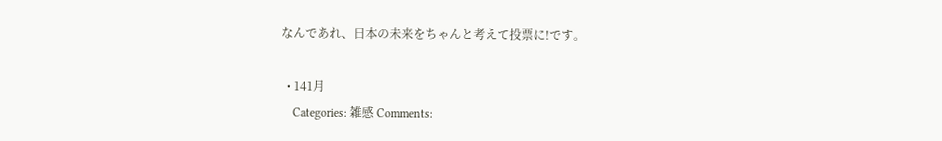なんであれ、日本の未来をちゃんと考えて投票に!です。

  • 141月
    Categories: 雑感 Comments: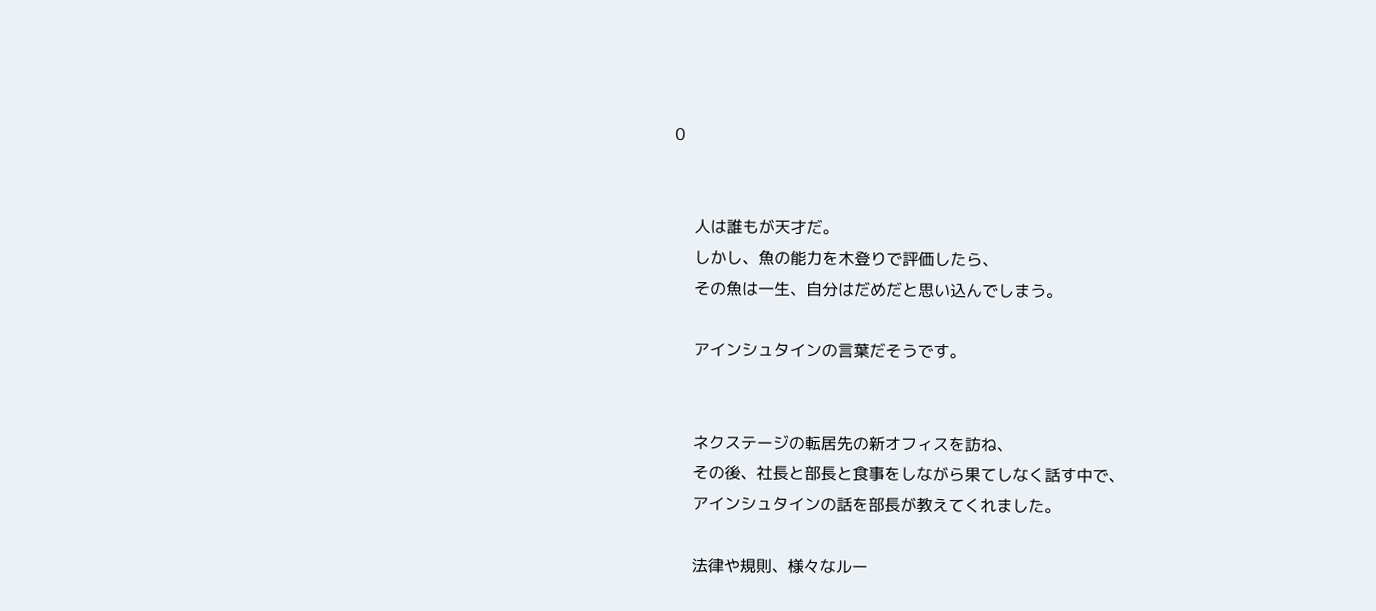0


    人は誰もが天才だ。
    しかし、魚の能力を木登りで評価したら、
    その魚は一生、自分はだめだと思い込んでしまう。

    アインシュタインの言葉だそうです。


    ネクステージの転居先の新オフィスを訪ね、
    その後、社長と部長と食事をしながら果てしなく話す中で、
    アインシュタインの話を部長が教えてくれました。

    法律や規則、様々なルー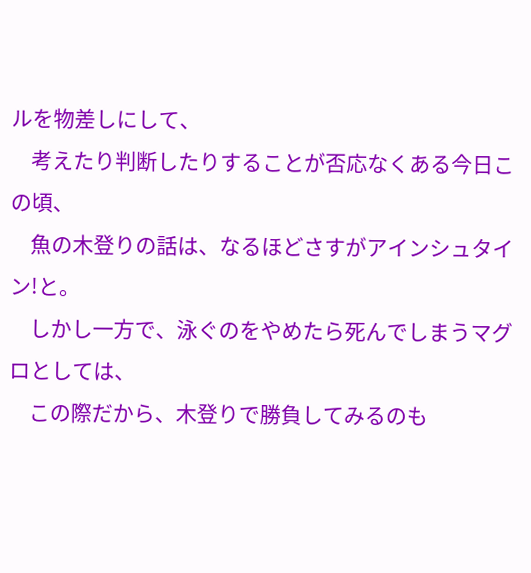ルを物差しにして、
    考えたり判断したりすることが否応なくある今日この頃、
    魚の木登りの話は、なるほどさすがアインシュタイン!と。
    しかし一方で、泳ぐのをやめたら死んでしまうマグロとしては、
    この際だから、木登りで勝負してみるのも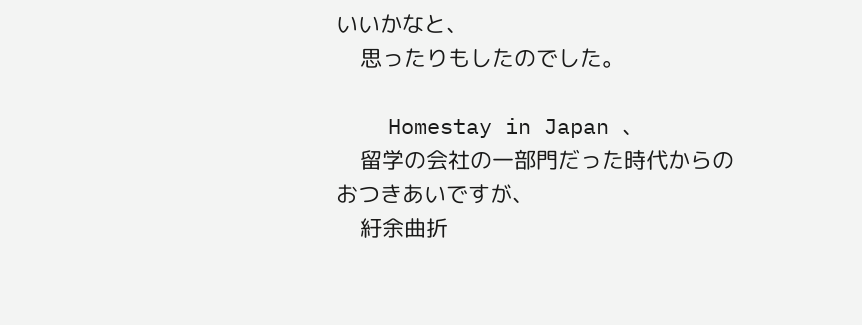いいかなと、
    思ったりもしたのでした。

    Homestay in Japan 、
    留学の会社の一部門だった時代からのおつきあいですが、
    紆余曲折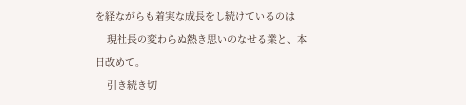を経ながらも着実な成長をし続けているのは
    現社長の変わらぬ熱き思いのなせる業と、本日改めて。
    引き続き切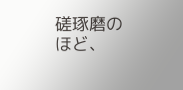磋琢磨のほど、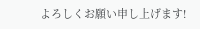よろしくお願い申し上げます!